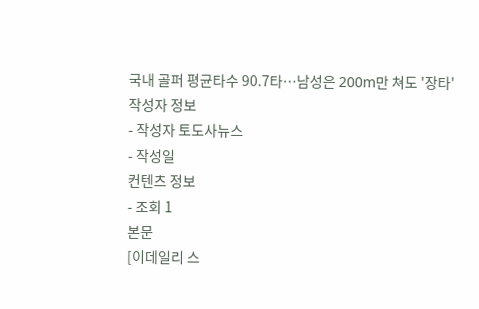국내 골퍼 평균타수 90.7타…남성은 200m만 쳐도 '장타'
작성자 정보
- 작성자 토도사뉴스
- 작성일
컨텐츠 정보
- 조회 1
본문
[이데일리 스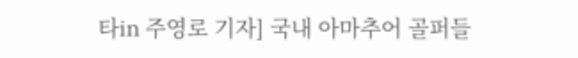타in 주영로 기자] 국내 아마추어 골퍼들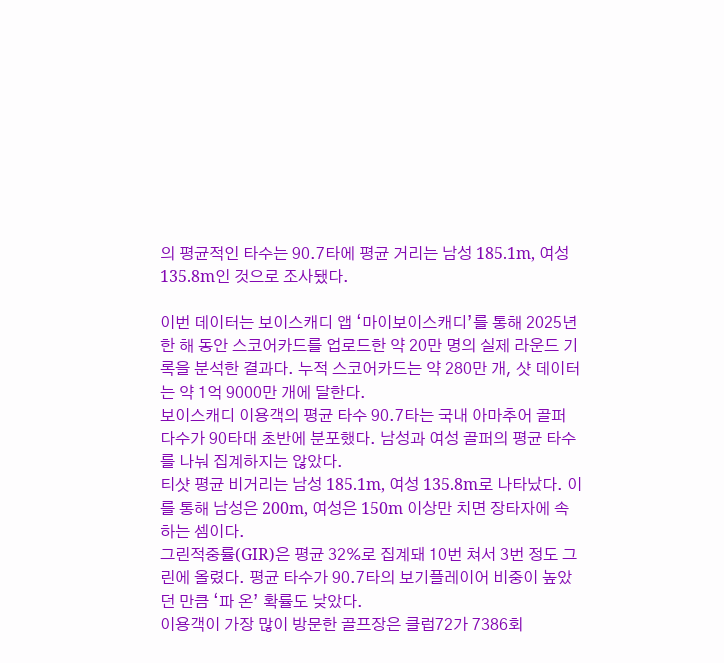의 평균적인 타수는 90.7타에 평균 거리는 남성 185.1m, 여성 135.8m인 것으로 조사됐다.

이번 데이터는 보이스캐디 앱 ‘마이보이스캐디’를 통해 2025년 한 해 동안 스코어카드를 업로드한 약 20만 명의 실제 라운드 기록을 분석한 결과다. 누적 스코어카드는 약 280만 개, 샷 데이터는 약 1억 9000만 개에 달한다.
보이스캐디 이용객의 평균 타수 90.7타는 국내 아마추어 골퍼 다수가 90타대 초반에 분포했다. 남성과 여성 골퍼의 평균 타수를 나눠 집계하지는 않았다.
티샷 평균 비거리는 남성 185.1m, 여성 135.8m로 나타났다. 이를 통해 남성은 200m, 여성은 150m 이상만 치면 장타자에 속하는 셈이다.
그린적중률(GIR)은 평균 32%로 집계돼 10번 쳐서 3번 정도 그린에 올렸다. 평균 타수가 90.7타의 보기플레이어 비중이 높았던 만큼 ‘파 온’ 확률도 낮았다.
이용객이 가장 많이 방문한 골프장은 클럽72가 7386회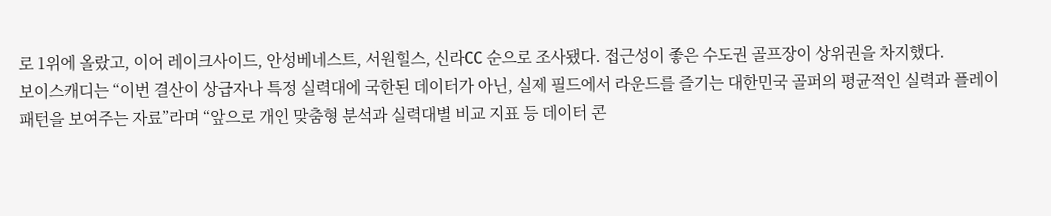로 1위에 올랐고, 이어 레이크사이드, 안성베네스트, 서원힐스, 신라CC 순으로 조사됐다. 접근성이 좋은 수도권 골프장이 상위권을 차지했다.
보이스캐디는 “이번 결산이 상급자나 특정 실력대에 국한된 데이터가 아닌, 실제 필드에서 라운드를 즐기는 대한민국 골퍼의 평균적인 실력과 플레이 패턴을 보여주는 자료”라며 “앞으로 개인 맞춤형 분석과 실력대별 비교 지표 등 데이터 콘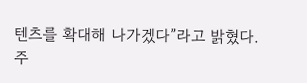텐츠를 확대해 나가겠다”라고 밝혔다.
주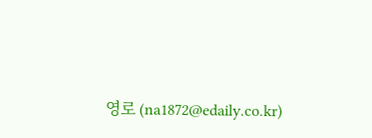영로 (na1872@edaily.co.kr)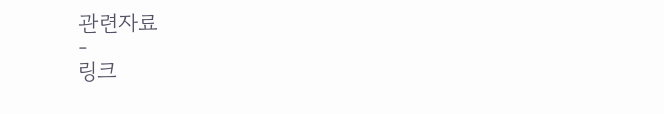관련자료
-
링크